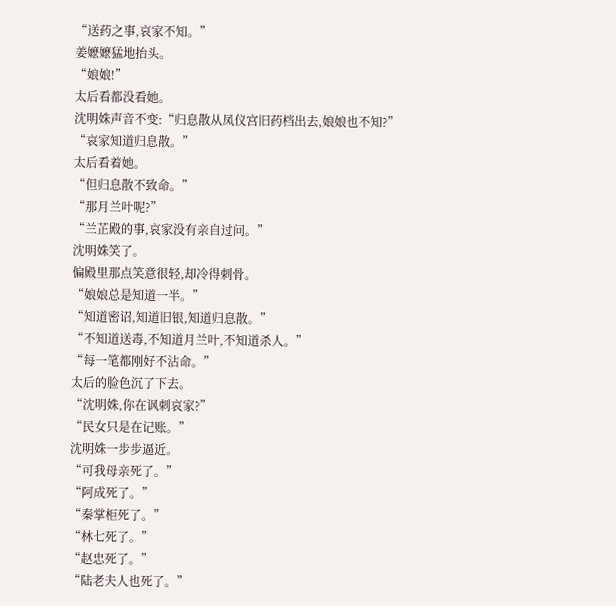“送药之事,哀家不知。”
姜嬷嬷猛地抬头。
“娘娘!”
太后看都没看她。
沈明姝声音不变:“归息散从凤仪宫旧药档出去,娘娘也不知?”
“哀家知道归息散。”
太后看着她。
“但归息散不致命。”
“那月兰叶呢?”
“兰芷殿的事,哀家没有亲自过问。”
沈明姝笑了。
偏殿里那点笑意很轻,却冷得刺骨。
“娘娘总是知道一半。”
“知道密诏,知道旧银,知道归息散。”
“不知道送毒,不知道月兰叶,不知道杀人。”
“每一笔都刚好不沾命。”
太后的脸色沉了下去。
“沈明姝,你在讽刺哀家?”
“民女只是在记账。”
沈明姝一步步逼近。
“可我母亲死了。”
“阿成死了。”
“秦掌柜死了。”
“林七死了。”
“赵忠死了。”
“陆老夫人也死了。”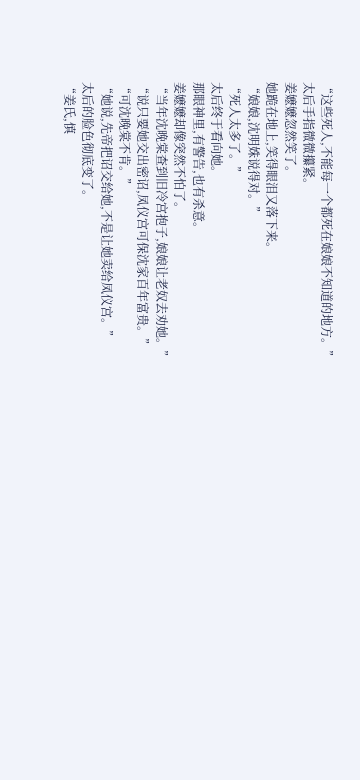“这些死人,不能每一个都死在娘娘不知道的地方。”
太后手指微微攥紧。
姜嬷嬷忽然笑了。
她跪在地上,笑得眼泪又落下来。
“娘娘,沈明姝说得对。”
“死人太多了。”
太后终于看向她。
那眼神里,有警告,也有杀意。
姜嬷嬷却像突然不怕了。
“当年沈晚棠查到旧冷宫抱子,娘娘让老奴去劝她。”
“说只要她交出密诏,凤仪宫可保沈家百年富贵。”
“可沈晚棠不肯。”
“她说,先帝把诏交给她,不是让她卖给凤仪宫。”
太后的脸色彻底变了。
“姜氏,慎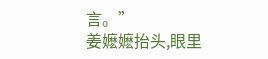言。”
姜嬷嬷抬头,眼里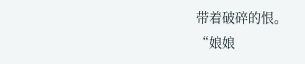带着破碎的恨。
“娘娘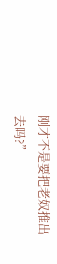刚才不是要把老奴推出去吗?”